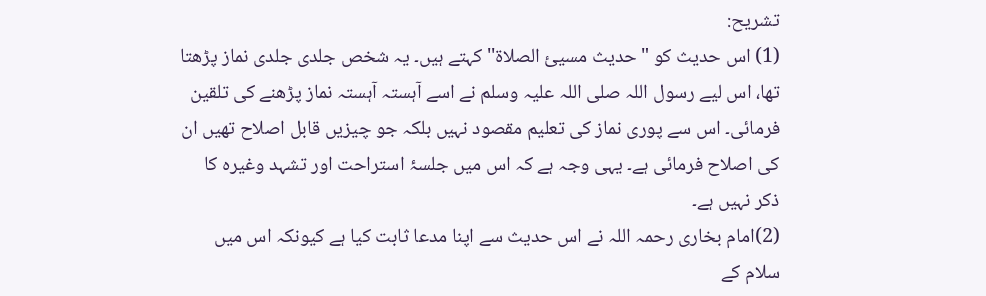تشریح:
(1) اس حدیث کو "حدیث مسيئ الصلاة'' کہتے ہیں۔ یہ شخص جلدی جلدی نماز پڑھتا تھا، اس لیے رسول اللہ صلی اللہ علیہ وسلم نے اسے آہستہ آہستہ نماز پڑھنے کی تلقین فرمائی۔ اس سے پوری نماز کی تعلیم مقصود نہیں بلکہ جو چیزیں قابل اصلاح تھیں ان کی اصلاح فرمائی ہے۔ یہی وجہ ہے کہ اس میں جلسۂ استراحت اور تشہد وغیرہ کا ذکر نہیں ہے۔
(2)امام بخاری رحمہ اللہ نے اس حدیث سے اپنا مدعا ثابت کیا ہے کیونکہ اس میں سلام کے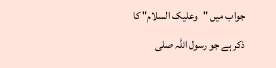جواب میں "وعلیک السلام" کا ذکر ہے جو رسول اللہ صلی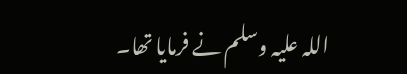اللہ علیہ وسلم نے فرمایا تھا۔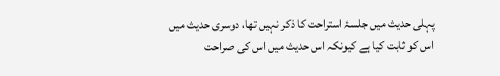پہلی حدیث میں جلسۂ استراحت کا ذکر نہیں تھا، دوسری حدیث میں اس کو ثابت کیا ہے کیونکہ اس حدیث میں اس کی صراحت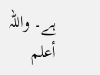ہے۔ واللہ أعلم